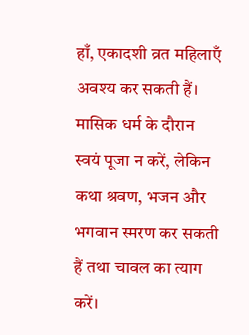हाँ, एकादशी व्रत महिलाएँ अवश्य कर सकती हैं। मासिक धर्म के दौरान स्वयं पूजा न करें, लेकिन कथा श्रवण, भजन और भगवान स्मरण कर सकती हैं तथा चावल का त्याग करें।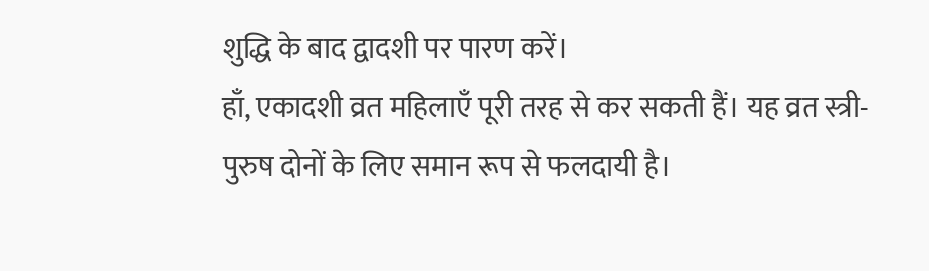शुद्धि के बाद द्वादशी पर पारण करें।
हाँ, एकादशी व्रत महिलाएँ पूरी तरह से कर सकती हैं। यह व्रत स्त्री-पुरुष दोनों के लिए समान रूप से फलदायी है।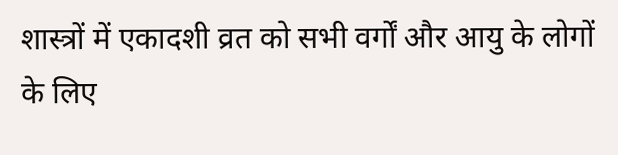शास्त्रों में एकादशी व्रत को सभी वर्गों और आयु के लोगों के लिए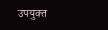उपयुक्त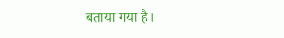बताया गया है।